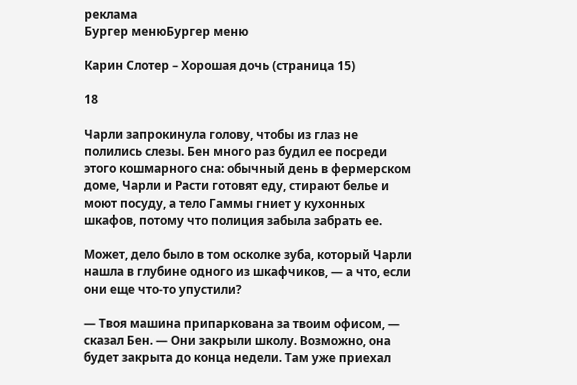реклама
Бургер менюБургер меню

Карин Слотер – Хорошая дочь (страница 15)

18

Чарли запрокинула голову, чтобы из глаз не полились слезы. Бен много раз будил ее посреди этого кошмарного сна: обычный день в фермерском доме, Чарли и Расти готовят еду, стирают белье и моют посуду, а тело Гаммы гниет у кухонных шкафов, потому что полиция забыла забрать ее.

Может, дело было в том осколке зуба, который Чарли нашла в глубине одного из шкафчиков, — а что, если они еще что-то упустили?

— Твоя машина припаркована за твоим офисом, — сказал Бен. — Они закрыли школу. Возможно, она будет закрыта до конца недели. Там уже приехал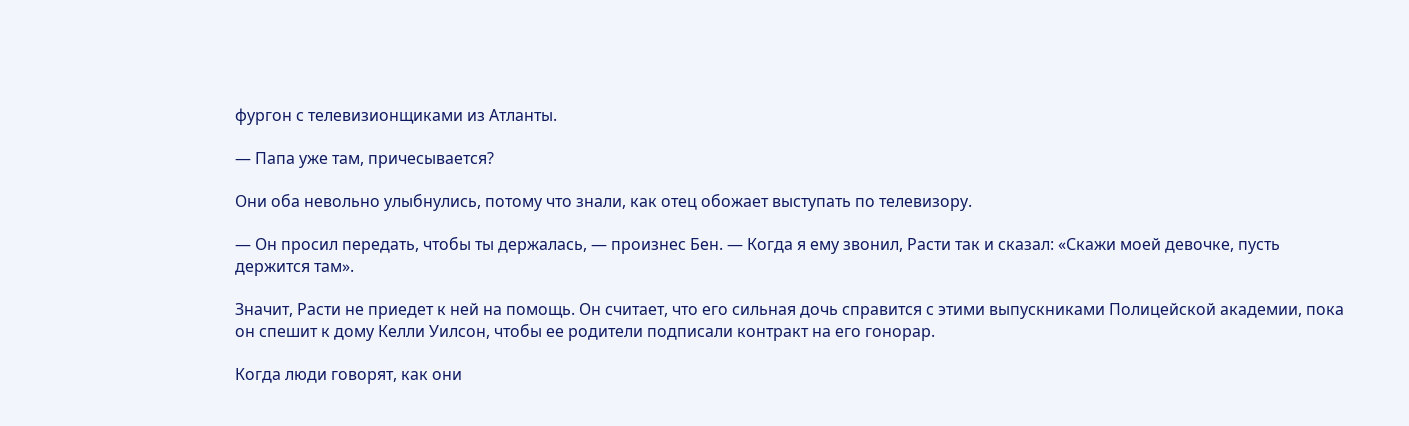фургон с телевизионщиками из Атланты.

— Папа уже там, причесывается?

Они оба невольно улыбнулись, потому что знали, как отец обожает выступать по телевизору.

— Он просил передать, чтобы ты держалась, — произнес Бен. — Когда я ему звонил, Расти так и сказал: «Скажи моей девочке, пусть держится там».

Значит, Расти не приедет к ней на помощь. Он считает, что его сильная дочь справится с этими выпускниками Полицейской академии, пока он спешит к дому Келли Уилсон, чтобы ее родители подписали контракт на его гонорар.

Когда люди говорят, как они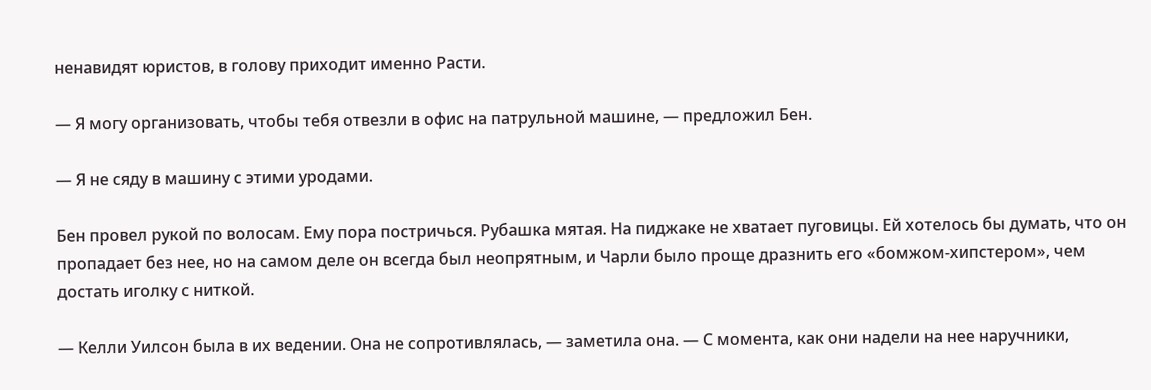ненавидят юристов, в голову приходит именно Расти.

— Я могу организовать, чтобы тебя отвезли в офис на патрульной машине, — предложил Бен.

— Я не сяду в машину с этими уродами.

Бен провел рукой по волосам. Ему пора постричься. Рубашка мятая. На пиджаке не хватает пуговицы. Ей хотелось бы думать, что он пропадает без нее, но на самом деле он всегда был неопрятным, и Чарли было проще дразнить его «бомжом-хипстером», чем достать иголку с ниткой.

— Келли Уилсон была в их ведении. Она не сопротивлялась, — заметила она. — С момента, как они надели на нее наручники,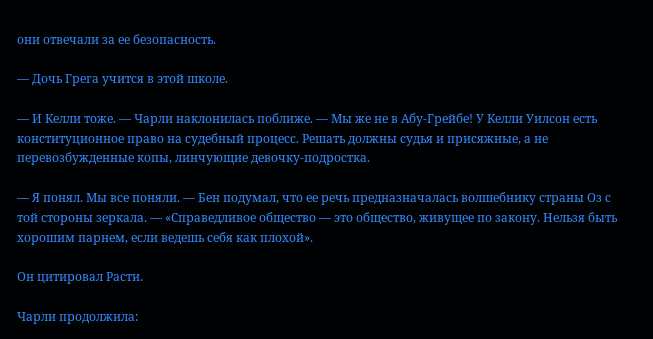они отвечали за ее безопасность.

— Дочь Грега учится в этой школе.

— И Келли тоже. — Чарли наклонилась поближе. — Мы же не в Абу-Грейбе! У Келли Уилсон есть конституционное право на судебный процесс. Решать должны судья и присяжные, а не перевозбужденные копы, линчующие девочку-подростка.

— Я понял. Мы все поняли. — Бен подумал, что ее речь предназначалась волшебнику страны Оз с той стороны зеркала. — «Справедливое общество — это общество, живущее по закону. Нельзя быть хорошим парнем, если ведешь себя как плохой».

Он цитировал Расти.

Чарли продолжила: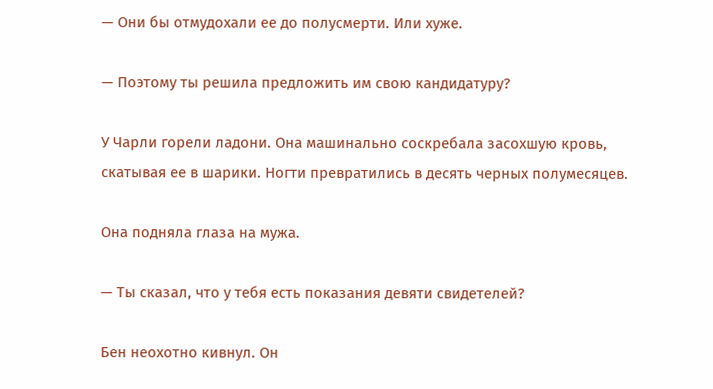— Они бы отмудохали ее до полусмерти. Или хуже.

— Поэтому ты решила предложить им свою кандидатуру?

У Чарли горели ладони. Она машинально соскребала засохшую кровь, скатывая ее в шарики. Ногти превратились в десять черных полумесяцев.

Она подняла глаза на мужа.

— Ты сказал, что у тебя есть показания девяти свидетелей?

Бен неохотно кивнул. Он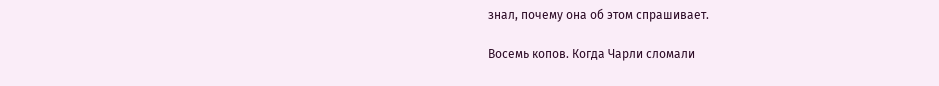знал, почему она об этом спрашивает.

Восемь копов. Когда Чарли сломали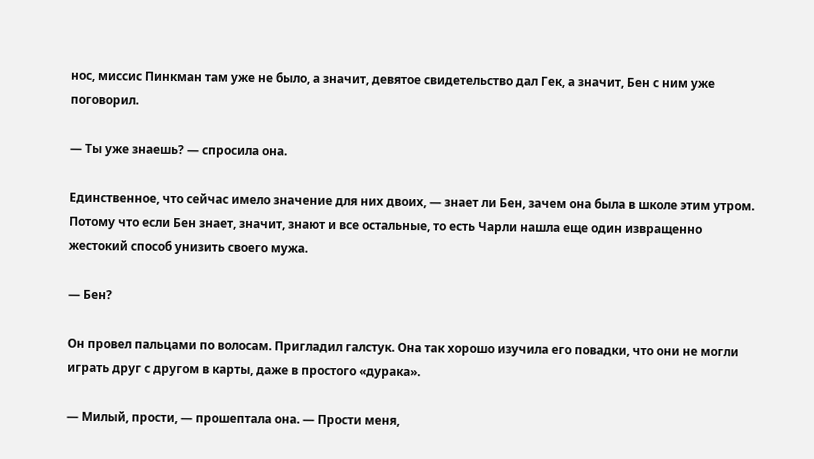нос, миссис Пинкман там уже не было, а значит, девятое свидетельство дал Гек, а значит, Бен с ним уже поговорил.

— Ты уже знаешь? — спросила она.

Единственное, что сейчас имело значение для них двоих, — знает ли Бен, зачем она была в школе этим утром. Потому что если Бен знает, значит, знают и все остальные, то есть Чарли нашла еще один извращенно жестокий способ унизить своего мужа.

— Бен?

Он провел пальцами по волосам. Пригладил галстук. Она так хорошо изучила его повадки, что они не могли играть друг с другом в карты, даже в простого «дурака».

— Милый, прости, — прошептала она. — Прости меня,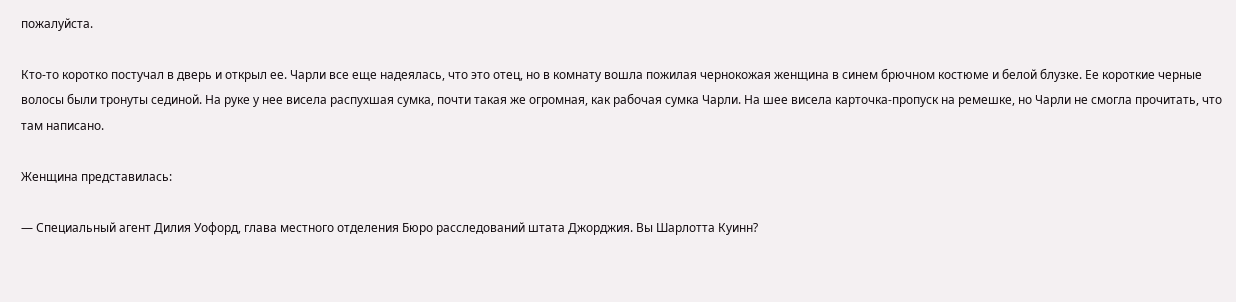пожалуйста.

Кто-то коротко постучал в дверь и открыл ее. Чарли все еще надеялась, что это отец, но в комнату вошла пожилая чернокожая женщина в синем брючном костюме и белой блузке. Ее короткие черные волосы были тронуты сединой. На руке у нее висела распухшая сумка, почти такая же огромная, как рабочая сумка Чарли. На шее висела карточка-пропуск на ремешке, но Чарли не смогла прочитать, что там написано.

Женщина представилась:

— Специальный агент Дилия Уофорд, глава местного отделения Бюро расследований штата Джорджия. Вы Шарлотта Куинн?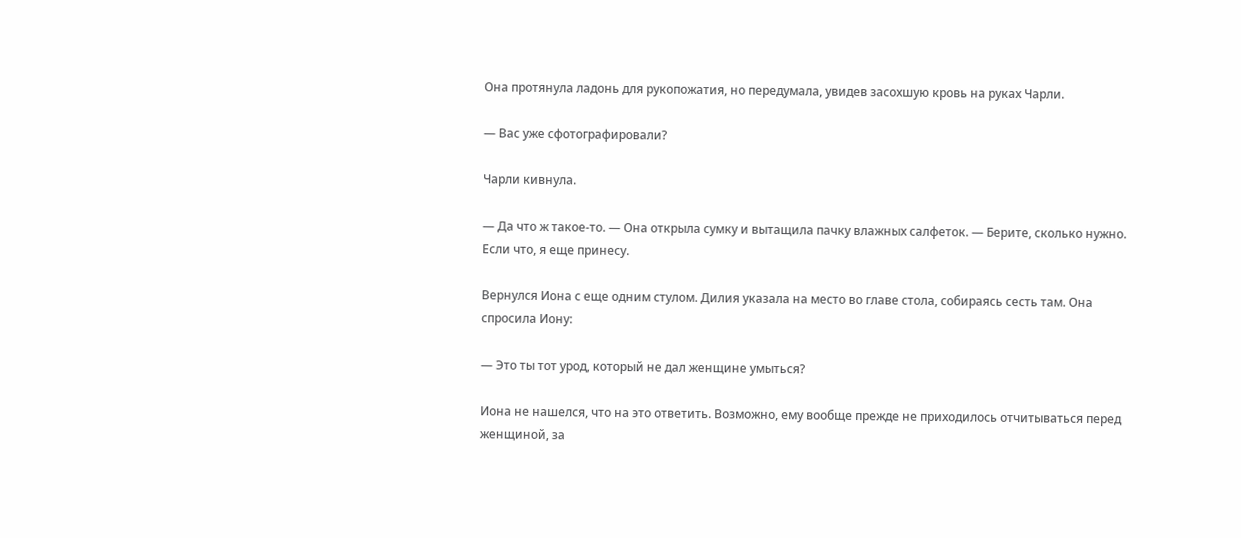Она протянула ладонь для рукопожатия, но передумала, увидев засохшую кровь на руках Чарли.

— Вас уже сфотографировали?

Чарли кивнула.

— Да что ж такое-то. — Она открыла сумку и вытащила пачку влажных салфеток. — Берите, сколько нужно. Если что, я еще принесу.

Вернулся Иона с еще одним стулом. Дилия указала на место во главе стола, собираясь сесть там. Она спросила Иону:

— Это ты тот урод, который не дал женщине умыться?

Иона не нашелся, что на это ответить. Возможно, ему вообще прежде не приходилось отчитываться перед женщиной, за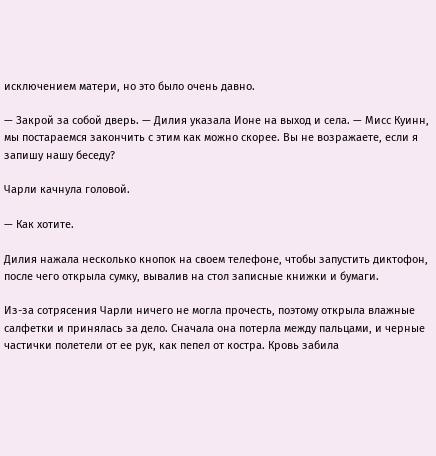исключением матери, но это было очень давно.

— Закрой за собой дверь. — Дилия указала Ионе на выход и села. — Мисс Куинн, мы постараемся закончить с этим как можно скорее. Вы не возражаете, если я запишу нашу беседу?

Чарли качнула головой.

— Как хотите.

Дилия нажала несколько кнопок на своем телефоне, чтобы запустить диктофон, после чего открыла сумку, вывалив на стол записные книжки и бумаги.

Из-за сотрясения Чарли ничего не могла прочесть, поэтому открыла влажные салфетки и принялась за дело. Сначала она потерла между пальцами, и черные частички полетели от ее рук, как пепел от костра. Кровь забила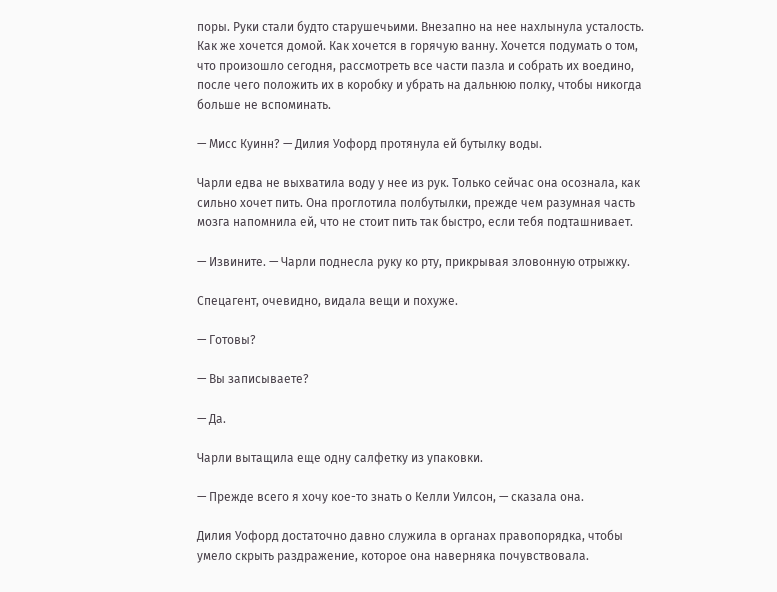поры. Руки стали будто старушечьими. Внезапно на нее нахлынула усталость. Как же хочется домой. Как хочется в горячую ванну. Хочется подумать о том, что произошло сегодня, рассмотреть все части пазла и собрать их воедино, после чего положить их в коробку и убрать на дальнюю полку, чтобы никогда больше не вспоминать.

— Мисс Куинн? — Дилия Уофорд протянула ей бутылку воды.

Чарли едва не выхватила воду у нее из рук. Только сейчас она осознала, как сильно хочет пить. Она проглотила полбутылки, прежде чем разумная часть мозга напомнила ей, что не стоит пить так быстро, если тебя подташнивает.

— Извините. — Чарли поднесла руку ко рту, прикрывая зловонную отрыжку.

Спецагент, очевидно, видала вещи и похуже.

— Готовы?

— Вы записываете?

— Да.

Чарли вытащила еще одну салфетку из упаковки.

— Прежде всего я хочу кое-то знать о Келли Уилсон, — сказала она.

Дилия Уофорд достаточно давно служила в органах правопорядка, чтобы умело скрыть раздражение, которое она наверняка почувствовала.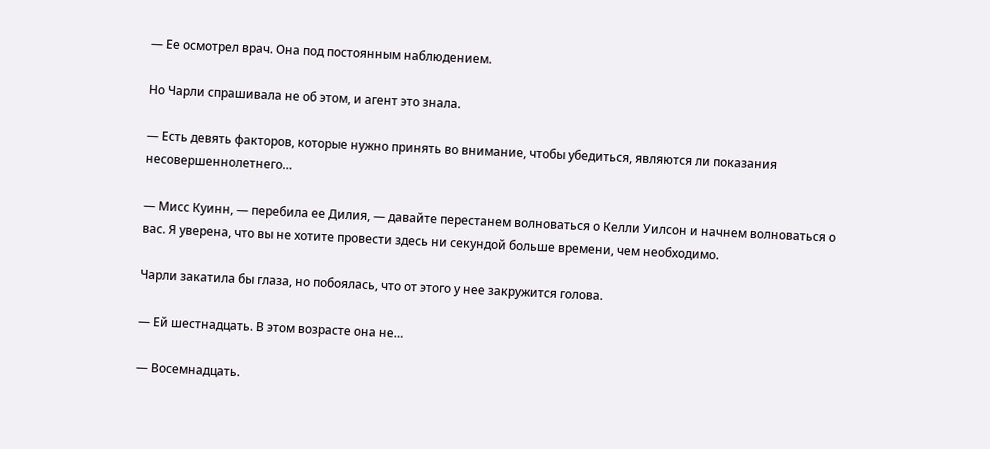— Ее осмотрел врач. Она под постоянным наблюдением.

Но Чарли спрашивала не об этом, и агент это знала.

— Есть девять факторов, которые нужно принять во внимание, чтобы убедиться, являются ли показания несовершеннолетнего…

— Мисс Куинн, — перебила ее Дилия, — давайте перестанем волноваться о Келли Уилсон и начнем волноваться о вас. Я уверена, что вы не хотите провести здесь ни секундой больше времени, чем необходимо.

Чарли закатила бы глаза, но побоялась, что от этого у нее закружится голова.

— Ей шестнадцать. В этом возрасте она не…

— Восемнадцать.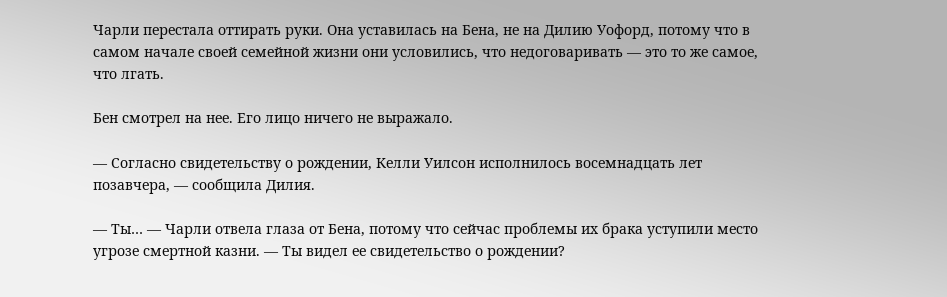Чарли перестала оттирать руки. Она уставилась на Бена, не на Дилию Уофорд, потому что в самом начале своей семейной жизни они условились, что недоговаривать — это то же самое, что лгать.

Бен смотрел на нее. Его лицо ничего не выражало.

— Согласно свидетельству о рождении, Келли Уилсон исполнилось восемнадцать лет позавчера, — сообщила Дилия.

— Ты… — Чарли отвела глаза от Бена, потому что сейчас проблемы их брака уступили место угрозе смертной казни. — Ты видел ее свидетельство о рождении?